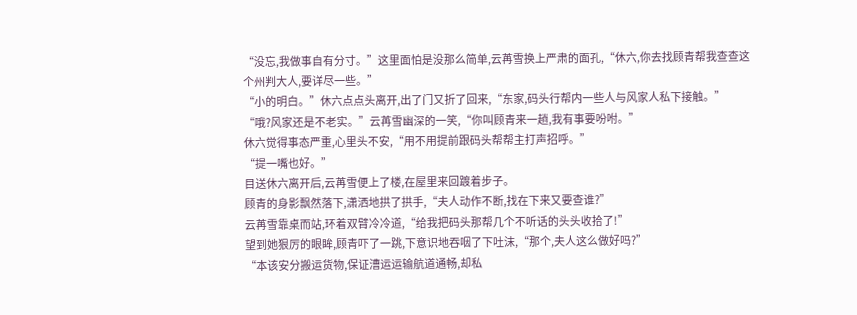“没忘,我做事自有分寸。”这里面怕是没那么简单,云苒雪换上严肃的面孔,“休六,你去找顾青帮我查查这个州判大人,要详尽一些。”
“小的明白。”休六点点头离开,出了门又折了回来,“东家,码头行帮内一些人与风家人私下接触。”
“哦?风家还是不老实。”云苒雪幽深的一笑,“你叫顾青来一趟,我有事要吩咐。”
休六觉得事态严重,心里头不安,“用不用提前跟码头帮帮主打声招呼。”
“提一嘴也好。”
目送休六离开后,云苒雪便上了楼,在屋里来回踱着步子。
顾青的身影飘然落下,潇洒地拱了拱手,“夫人动作不断,找在下来又要查谁?”
云苒雪靠桌而站,环着双臂冷冷道,“给我把码头那帮几个不听话的头头收拾了!”
望到她狠厉的眼眸,顾青吓了一跳,下意识地吞咽了下吐沫,“那个,夫人这么做好吗?”
“本该安分搬运货物,保证漕运运输航道通畅,却私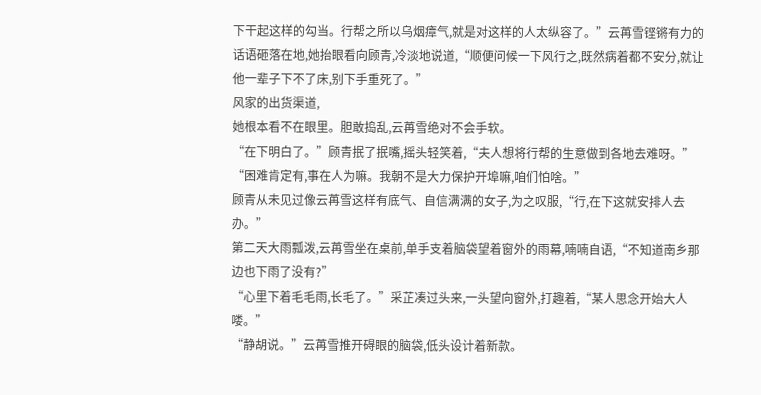下干起这样的勾当。行帮之所以乌烟瘴气,就是对这样的人太纵容了。”云苒雪铿锵有力的话语砸落在地,她抬眼看向顾青,冷淡地说道,“顺便问候一下风行之,既然病着都不安分,就让他一辈子下不了床,别下手重死了。”
风家的出货渠道,
她根本看不在眼里。胆敢捣乱,云苒雪绝对不会手软。
“在下明白了。”顾青抿了抿嘴,摇头轻笑着,“夫人想将行帮的生意做到各地去难呀。”
“困难肯定有,事在人为嘛。我朝不是大力保护开埠嘛,咱们怕啥。”
顾青从未见过像云苒雪这样有底气、自信满满的女子,为之叹服,“行,在下这就安排人去办。”
第二天大雨瓢泼,云苒雪坐在桌前,单手支着脑袋望着窗外的雨幕,喃喃自语,“不知道南乡那边也下雨了没有?”
“心里下着毛毛雨,长毛了。”采芷凑过头来,一头望向窗外,打趣着,“某人思念开始大人喽。”
“静胡说。”云苒雪推开碍眼的脑袋,低头设计着新款。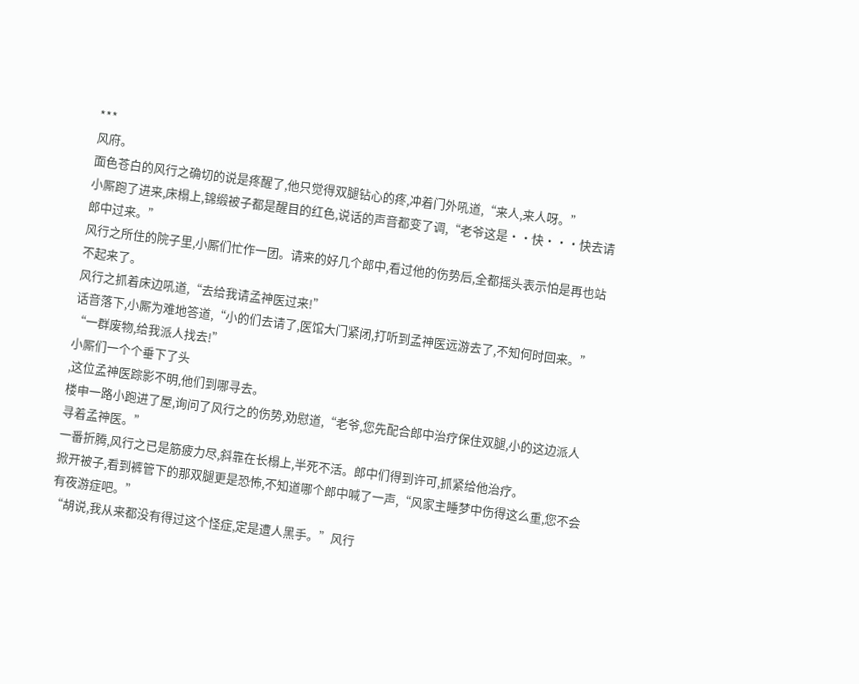***
风府。
面色苍白的风行之确切的说是疼醒了,他只觉得双腿钻心的疼,冲着门外吼道,“来人,来人呀。”
小厮跑了进来,床榻上,锦缎被子都是醒目的红色,说话的声音都变了调,“老爷这是··快···快去请郎中过来。”
风行之所住的院子里,小厮们忙作一团。请来的好几个郎中,看过他的伤势后,全都摇头表示怕是再也站不起来了。
风行之抓着床边吼道,“去给我请孟神医过来!”
话音落下,小厮为难地答道,“小的们去请了,医馆大门紧闭,打听到孟神医远游去了,不知何时回来。”
“一群废物,给我派人找去!”
小厮们一个个垂下了头
,这位孟神医踪影不明,他们到哪寻去。
楼申一路小跑进了屋,询问了风行之的伤势,劝慰道,“老爷,您先配合郎中治疗保住双腿,小的这边派人寻着孟神医。”
一番折腾,风行之已是筋疲力尽,斜靠在长榻上,半死不活。郎中们得到许可,抓紧给他治疗。
掀开被子,看到裤管下的那双腿更是恐怖,不知道哪个郎中喊了一声,“风家主睡梦中伤得这么重,您不会有夜游症吧。”
“胡说,我从来都没有得过这个怪症,定是遭人黑手。”风行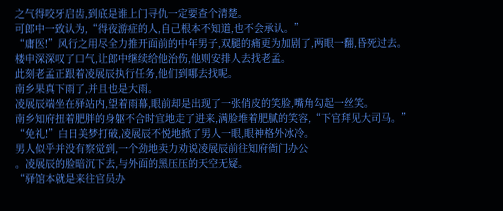之气得咬牙启齿,到底是谁上门寻仇一定要查个清楚。
可郎中一致认为,“得夜游症的人,自己根本不知道,也不会承认。”
“庸医!”风行之用尽全力推开面前的中年男子,双腿的痛更为加剧了,两眼一翻,昏死过去。
楼申深深叹了口气,让郎中继续给他治伤,他则安排人去找老孟。
此刻老孟正跟着凌展辰执行任务,他们到哪去找呢。
南乡果真下雨了,并且也是大雨。
凌展辰端坐在驿站内,望着雨幕,眼前却是出现了一张俏皮的笑脸,嘴角勾起一丝笑。
南乡知府扭着肥胖的身躯不合时宜地走了进来,满脸堆着肥腻的笑容,“下官拜见大司马。”
“免礼!”白日美梦打破,凌展辰不悦地掀了男人一眼,眼神格外冰冷。
男人似乎并没有察觉到,一个劲地卖力劝说凌展辰前往知府衙门办公
。凌展辰的脸暗沉下去,与外面的黑压压的天空无疑。
“驿馆本就是来往官员办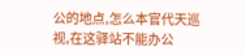公的地点,怎么本官代天巡视,在这驿站不能办公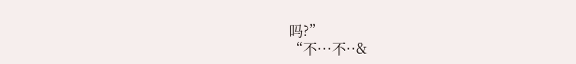吗?”
“不···不··&